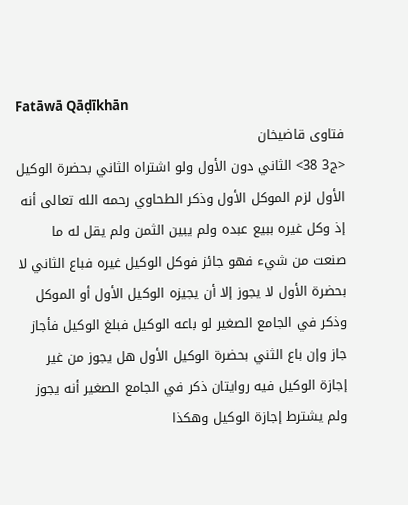Fatāwā Qāḍīkhān
فتاوى قاضيخان
<ج3 38> الثاني دون الأول ولو اشتراه الثاني بحضرة الوكيل الأول لزم الموكل الأول وذكر الطحاوي رحمه الله تعالى أنه إذ وكل غيره ببيع عبده ولم يبين الثمن ولم يقل له ما صنعت من شيء فهو جائز فوكل الوكيل غيره فباع الثاني لا بحضرة الأول لا يجوز إلا أن يجيزه الوكيل الأول أو الموكل وذكر في الجامع الصغير لو باعه الوكيل فبلغ الوكيل فأجاز جاز وإن باع الثني بحضرة الوكيل الأول هل يجوز من غير إجازة الوكيل فيه روايتان ذكر في الجامع الصغير أنه يجوز ولم يشترط إجازة الوكيل وهكذا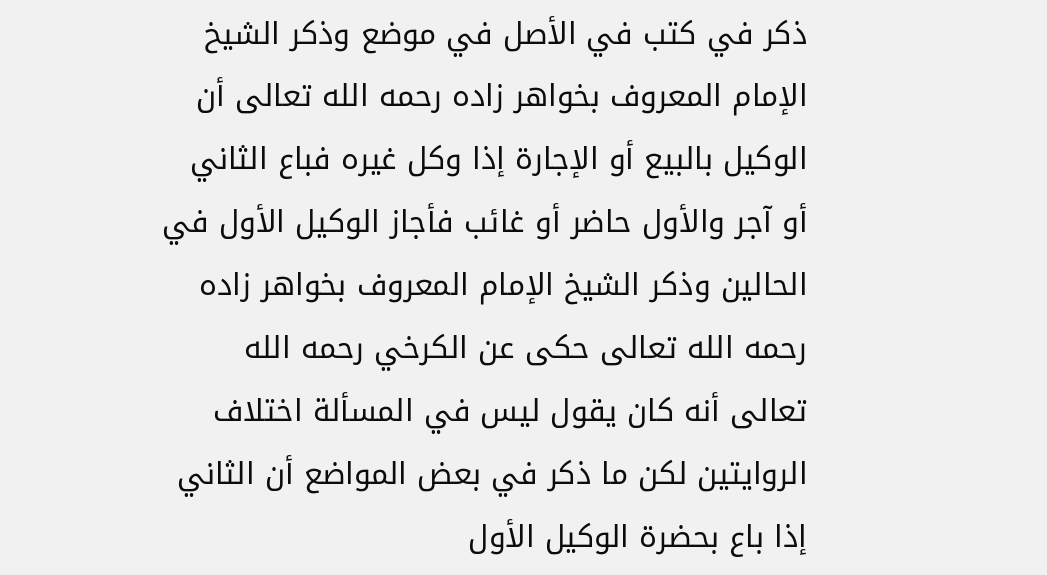ذكر في كتب في الأصل في موضع وذكر الشيخ الإمام المعروف بخواهر زاده رحمه الله تعالى أن الوكيل بالبيع أو الإجارة إذا وكل غيره فباع الثاني أو آجر والأول حاضر أو غائب فأجاز الوكيل الأول في الحالين وذكر الشيخ الإمام المعروف بخواهر زاده رحمه الله تعالى حكى عن الكرخي رحمه الله تعالى أنه كان يقول ليس في المسألة اختلاف الروايتين لكن ما ذكر في بعض المواضع أن الثاني إذا باع بحضرة الوكيل الأول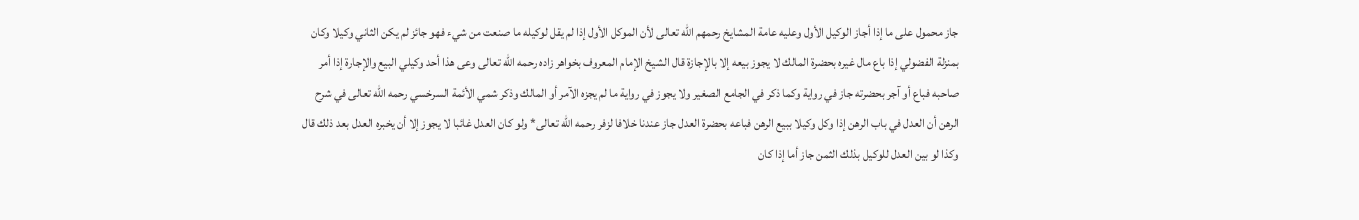جاز محمول على ما إذا أجاز الوكيل الأول وعليه عامة المشايخ رحمهم الله تعالى لأن الموكل الأول إذا لم يقل لوكيله ما صنعت من شيء فهو جائز لم يكن الثاني وكيلا وكان بمنزلة الفضولي إذا باع مال غيره بحضرة المالك لا يجوز بيعه إلا بالإجازة قال الشيخ الإمام المعروف بخواهر زاده رحمه الله تعالى وعى هذا أحد وكيلي البيع والإجارة إذا أمر صاحبه فباع أو آجر بحضرته جاز في رواية وكما ذكر في الجامع الصغير ولا يجوز في رواية ما لم يجزه الآمر أو المالك وذكر شمي الأئمة السرخسي رحمه الله تعالى في شرح الرهن أن العدل في باب الرهن إذا وكل وكيلا ببيع الرهن فباعه بحضرة العدل جاز عندنا خلافا لزفر رحمه الله تعالى* ولو كان العدل غائبا لا يجوز إلا أن يخبره العدل بعد ذلك قال وكذا لو بين العدل للوكيل بذلك الثمن جاز أما إذا كان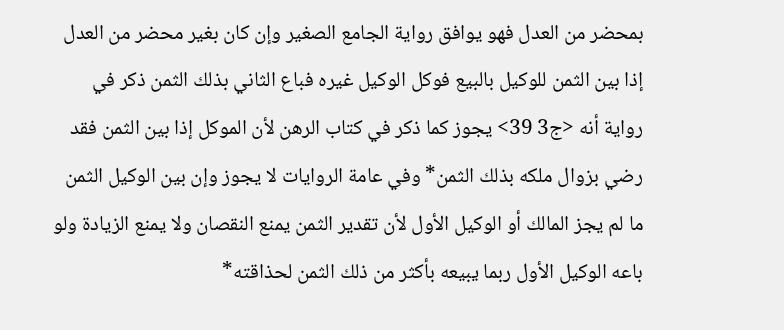بمحضر من العدل فهو يوافق رواية الجامع الصغير وإن كان بغير محضر من العدل إذا بين الثمن للوكيل بالبيع فوكل الوكيل غيره فباع الثاني بذلك الثمن ذكر في رواية أنه <ج3 39> يجوز كما ذكر في كتاب الرهن لأن الموكل إذا بين الثمن فقد رضي بزوال ملكه بذلك الثمن* وفي عامة الروايات لا يجوز وإن بين الوكيل الثمن ما لم يجز المالك أو الوكيل الأول لأن تقدير الثمن يمنع النقصان ولا يمنع الزيادة ولو باعه الوكيل الأول ربما يبيعه بأكثر من ذلك الثمن لحذاقته*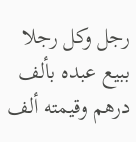رجل وكل رجلا ببيع عبده بألف درهم وقيمته ألف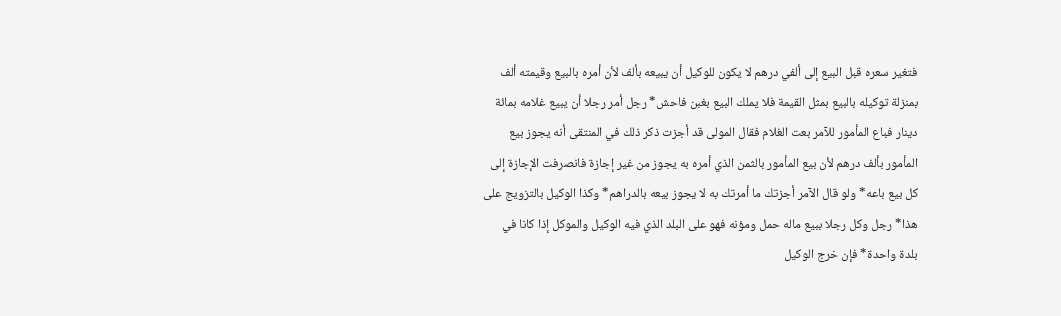فتغير سعره قبل البيع إلى ألفي درهم لا يكون للوكيل أن يبيعه بألف لأن أمره بالبيع وقيمته ألف بمنزلة توكيله بالبيع بمثل القيمة فلا يملك البيع بغبن فاحش* رجل أمر رجلا أن يبيع غلامه بمائة دينار فباع المأمور للآمر بعت الغلام فقال المولى قد أجزت ذكر ذلك في المنتقى أنه يجوز بيع المأمور بألف درهم لأن بيع المأمور بالثمن الذي أمره به يجوز من غير إجازة فانصرفت الإجازة إلى كل بيع باعه* ولو قال الآمر أجزتك ما أمرتك به لا يجوز بيعه بالدراهم* وكذا الوكيل بالتزويج على هذا* رجل وكل رجلا ببيع ماله حمل ومؤنه فهو على البلد الذي فيه الوكيل والموكل إذا كانا في بلدة واحدة* فإن خرج الوكيل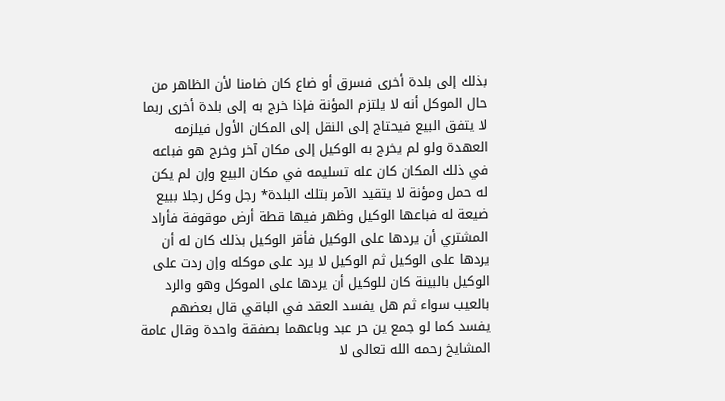بذلك إلى بلدة أخرى فسرق أو ضاع كان ضامنا لأن الظاهر من حال الموكل أنه لا يلتزم المؤنة فإذا خرج به إلى بلدة أخرى ربما لا يتفق البيع فيحتاج إلى النقل إلى المكان الأول فيلزمه العهدة ولو لم يخرج به الوكيل إلى مكان آخر وخرج هو فباعه في ذلك المكان كان عله تسليمه في مكان البيع وإن لم يكن له حمل ومؤنة لا يتقيد الآمر بتلك البلدة* رجل وكل رجلا ببيع ضيعة له فباعها الوكيل وظهر فيها قطة أرض موقوفة فأراد المشتري أن يردها على الوكيل فأقر الوكيل بذلك كان له أن يردها على الوكيل ثم الوكيل لا يرد على موكله وإن ردت على الوكيل بالبينة كان للوكيل أن يردها على الموكل وهو والرد بالعيب سواء ثم هل يفسد العقد في الباقي قال بعضهم يفسد كما لو جمع ين حر عبد وباعهما بصفقة واحدة وقال عامة المشايخ رحمه الله تعالى لا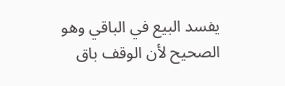يفسد البيع في الباقي وهو الصحيح لأن الوقف باق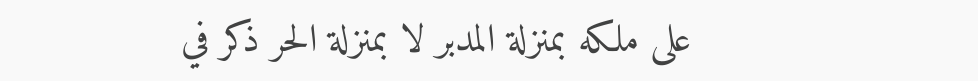على ملكه بمنزلة المدبر لا بمنزلة الحر ذكر في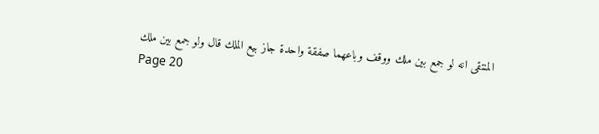المنتقى انه لو جمع بين ملك ووقف وباعهما صفقة واحدة جاز بيع الملك قال ولو جمع بين ملك
Page 20